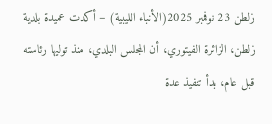زلطن 23 نوفمبر 2025(الأنباء الليبية) – أكدت عميدة بلدية زلطن، الزائرة الفيتوري، أن المجلس البلدي، منذ توليها رئاسته قبل عام، بدأ تنفيذ عدة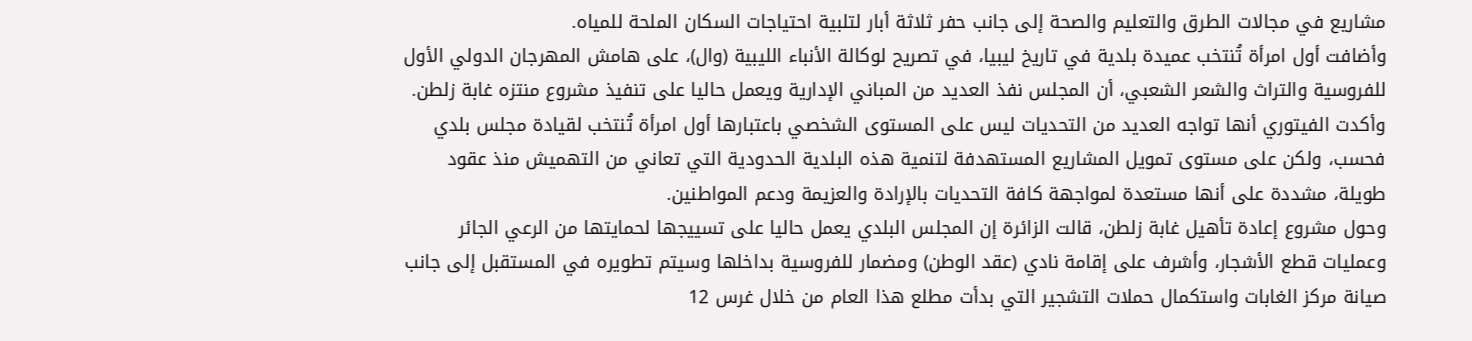مشاريع في مجالات الطرق والتعليم والصحة إلى جانب حفر ثلاثة أبار لتلبية احتياجات السكان الملحة للمياه.
وأضافت أول امرأة تُنتخب عميدة بلدية في تاريخ ليبيا، في تصريح لوكالة الأنباء الليبية (وال)، على هامش المهرجان الدولي الأول للفروسية والتراث والشعر الشعبي، أن المجلس نفذ العديد من المباني الإدارية ويعمل حاليا على تنفيذ مشروع منتزه غابة زلطن.
وأكدت الفيتوري أنها تواجه العديد من التحديات ليس على المستوى الشخصي باعتبارها أول امرأة تُنتخب لقيادة مجلس بلدي فحسب، ولكن على مستوى تمويل المشاريع المستهدفة لتنمية هذه البلدية الحدودية التي تعاني من التهميش منذ عقود طويلة، مشددة على أنها مستعدة لمواجهة كافة التحديات بالإرادة والعزيمة ودعم المواطنين.
وحول مشروع إعادة تأهيل غابة زلطن، قالت الزائرة إن المجلس البلدي يعمل حاليا على تسييجها لحمايتها من الرعي الجائر وعمليات قطع الأشجار، وأشرف على إقامة نادي (عقد الوطن) ومضمار للفروسية بداخلها وسيتم تطويره في المستقبل إلى جانب صيانة مركز الغابات واستكمال حملات التشجير التي بدأت مطلع هذا العام من خلال غرس 12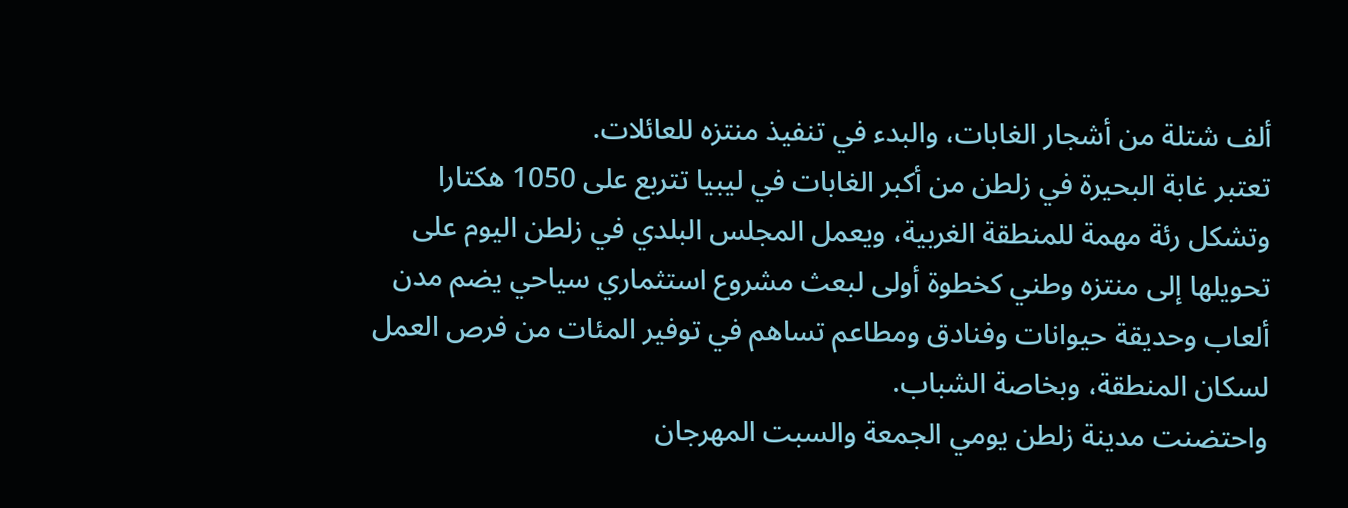ألف شتلة من أشجار الغابات، والبدء في تنفيذ منتزه للعائلات.
تعتبر غابة البحيرة في زلطن من أكبر الغابات في ليبيا تتربع على 1050 هكتارا وتشكل رئة مهمة للمنطقة الغربية، ويعمل المجلس البلدي في زلطن اليوم على تحويلها إلى منتزه وطني كخطوة أولى لبعث مشروع استثماري سياحي يضم مدن ألعاب وحديقة حيوانات وفنادق ومطاعم تساهم في توفير المئات من فرص العمل لسكان المنطقة، وبخاصة الشباب.
واحتضنت مدينة زلطن يومي الجمعة والسبت المهرجان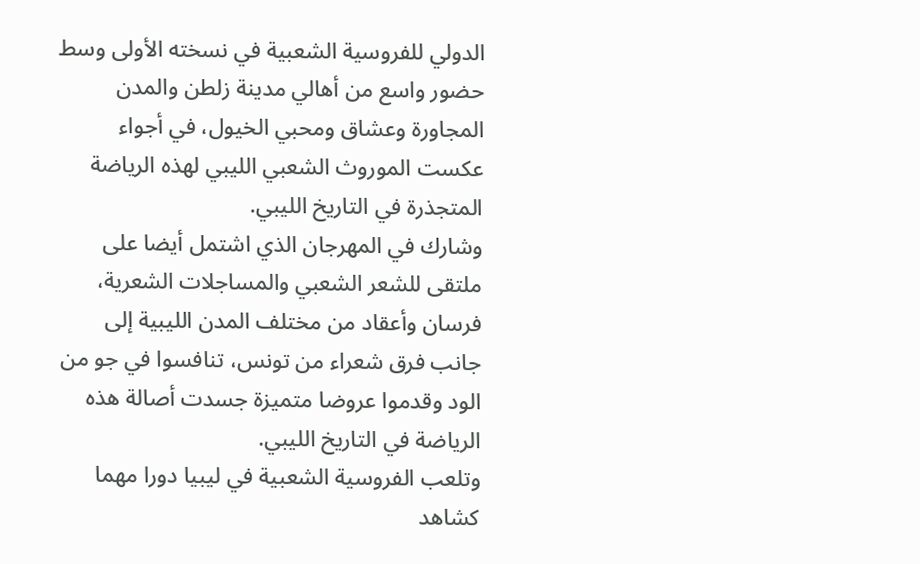الدولي للفروسية الشعبية في نسخته الأولى وسط حضور واسع من أهالي مدينة زلطن والمدن المجاورة وعشاق ومحبي الخيول، في أجواء عكست الموروث الشعبي الليبي لهذه الرياضة المتجذرة في التاريخ الليبي.
وشارك في المهرجان الذي اشتمل أيضا على ملتقى للشعر الشعبي والمساجلات الشعرية، فرسان وأعقاد من مختلف المدن الليبية إلى جانب فرق شعراء من تونس، تنافسوا في جو من الود وقدموا عروضا متميزة جسدت أصالة هذه الرياضة في التاريخ الليبي.
وتلعب الفروسية الشعبية في ليبيا دورا مهما كشاهد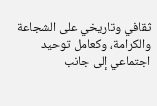ثقافي وتاريخي على الشجاعة والكرامة، وكعامل توحيد اجتماعي إلى جانب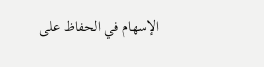الإسهام في الحفاظ على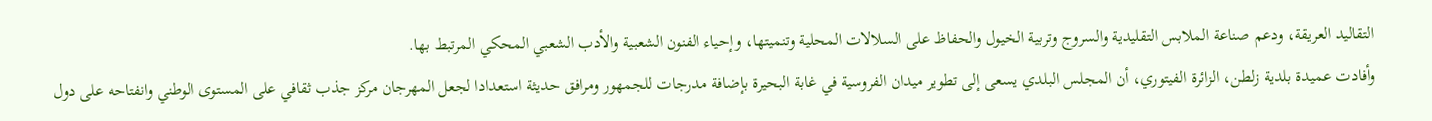التقاليد العريقة، ودعم صناعة الملابس التقليدية والسروج وتربية الخيول والحفاظ على السلالات المحلية وتنميتها، وإحياء الفنون الشعبية والأدب الشعبي المحكي المرتبط بها.
وأفادت عميدة بلدية زلطن، الزائرة الفيتوري، أن المجلس البلدي يسعى إلى تطوير ميدان الفروسية في غابة البحيرة بإضافة مدرجات للجمهور ومرافق حديثة استعدادا لجعل المهرجان مركز جذب ثقافي على المستوى الوطني وانفتاحه على دول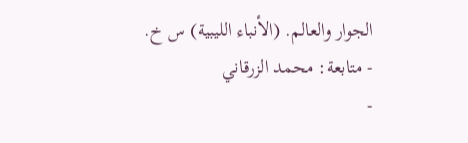الجوار والعالم. (الأنباء الليبية) س خ.
- متابعة: محمد الزرقاني
-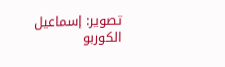تصوير: إسماعيل الكوربو